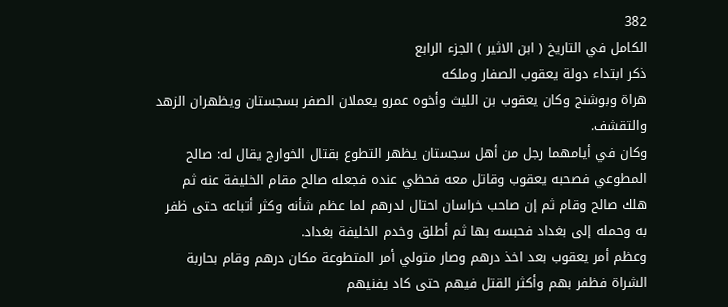382
الكامل في التاريخ ( ابن الاثير ) الجزء الرابع
ذكر ابتداء دولة يعقوب الصفار وملكه
هراة وبوشنج وكان يعقوب بن الليث وأخوه عمرو يعملان الصفر بسجستان ويظهران الزهد والتقشف.
وكان في أيامهما رجل من أهل سجستان يظهر التطوع بقتال الخوارج يقال له: صالح المطوعي فصحبه يعقوب وقاتل معه فحظي عنده فجعله صالح مقام الخليفة عنه ثم هلك صالح وقام ثم إن صاحب خراسان احتال لدرهم لما عظم شأنه وكثر أتباعه حتى ظفر به وحمله إلى بغداد فحبسه بها ثم أطلق وخدم الخليفة بغداد.
وعظم أمر يعقوب بعد اخذ درهم وصار متولي أمر المتطوعة مكان درهم وقام بحاربة الشراة فظفر بهم وأكثر القتل فيهم حتى كاد يفنيهم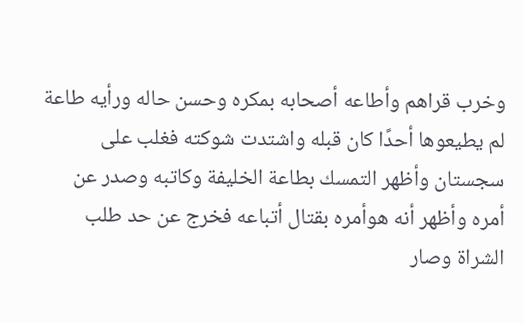وخرب قراهم وأطاعه أصحابه بمكره وحسن حاله ورأيه طاعة لم يطيعوها أحدًا كان قبله واشتدت شوكته فغلب على سجستان وأظهر التمسك بطاعة الخليفة وكاتبه وصدر عن أمره وأظهر أنه هوأمره بقتال أتباعه فخرج عن حد طلب الشراة وصار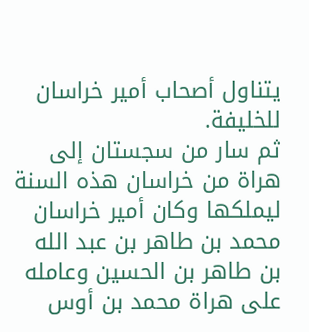يتناول أصحاب أمير خراسان للخليفة.
ثم سار من سجستان إلى هراة من خراسان هذه السنة ليملكها وكان أمير خراسان محمد بن طاهر بن عبد الله بن طاهر بن الحسين وعامله على هراة محمد بن أوس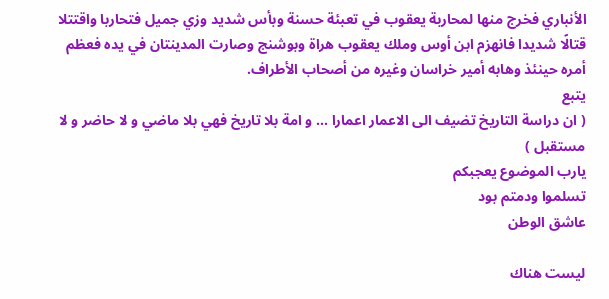الأنباري فخرج منها لمحاربة يعقوب في تعبئة حسنة وبأس شديد وزي جميل فتحاربا واقتتلا قتالًا شديدا فانهزم ابن أوس وملك يعقوب هراة وبوشنج وصارت المدينتان في يده فعظم أمره حينئذ وهابه أمير خراسان وغيره من أصحاب الأطراف.
يتبع
( ان دراسة التاريخ تضيف الى الاعمار اعمارا ... و امة بلا تاريخ فهي بلا ماضي و لا حاضر و لا مستقبل )
يارب الموضوع يعجبكم
تسلموا ودمتم بود
عاشق الوطن

ليست هناك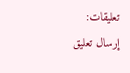تعليقات:
إرسال تعليق